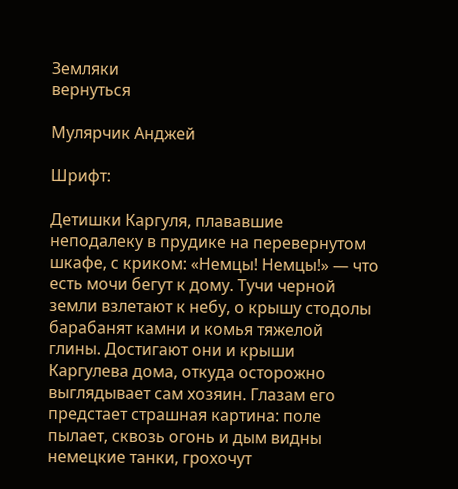Земляки
вернуться

Мулярчик Анджей

Шрифт:

Детишки Каргуля, плававшие неподалеку в прудике на перевернутом шкафе, с криком: «Немцы! Немцы!» — что есть мочи бегут к дому. Тучи черной земли взлетают к небу, о крышу стодолы барабанят камни и комья тяжелой глины. Достигают они и крыши Каргулева дома, откуда осторожно выглядывает сам хозяин. Глазам его предстает страшная картина: поле пылает, сквозь огонь и дым видны немецкие танки, грохочут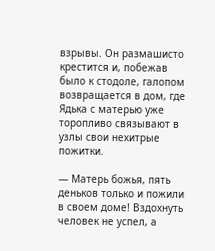взрывы. Он размашисто крестится и, побежав было к стодоле, галопом возвращается в дом, где Ядька с матерью уже торопливо связывают в узлы свои нехитрые пожитки.

— Матерь божья, пять деньков только и пожили в своем доме! Вздохнуть человек не успел, а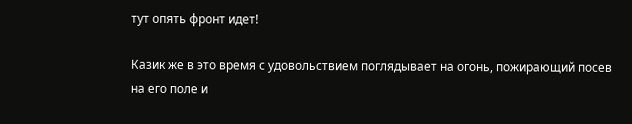тут опять фронт идет!

Казик же в это время с удовольствием поглядывает на огонь, пожирающий посев на его поле и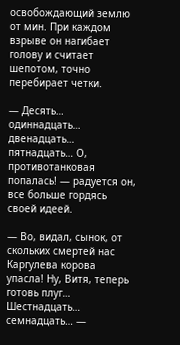освобождающий землю от мин. При каждом взрыве он нагибает голову и считает шепотом, точно перебирает четки.

— Десять… одиннадцать… двенадцать… пятнадцать… О, противотанковая попалась! — радуется он, все больше гордясь своей идеей.

— Во, видал, сынок, от скольких смертей нас Каргулева корова упасла! Ну, Витя, теперь готовь плуг… Шестнадцать… семнадцать… —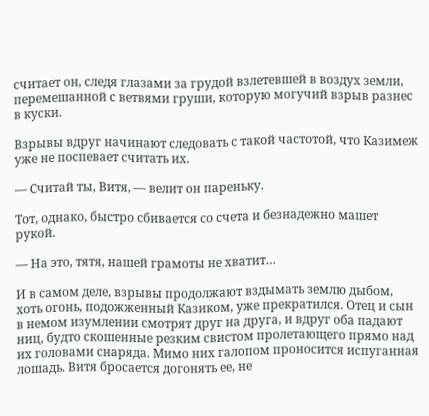считает он, следя глазами за грудой взлетевшей в воздух земли, перемешанной с ветвями груши, которую могучий взрыв разнес в куски.

Взрывы вдруг начинают следовать с такой частотой, что Казимеж уже не поспевает считать их.

— Считай ты, Витя, — велит он пареньку.

Тот, однако, быстро сбивается со счета и безнадежно машет рукой.

— На это, тятя, нашей грамоты не хватит…

И в самом деле, взрывы продолжают вздымать землю дыбом, хоть огонь, подожженный Казиком, уже прекратился. Отец и сын в немом изумлении смотрят друг на друга, и вдруг оба падают ниц, будто скошенные резким свистом пролетающего прямо над их головами снаряда. Мимо них галопом проносится испуганная лошадь. Витя бросается догонять ее, не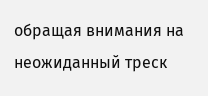обращая внимания на неожиданный треск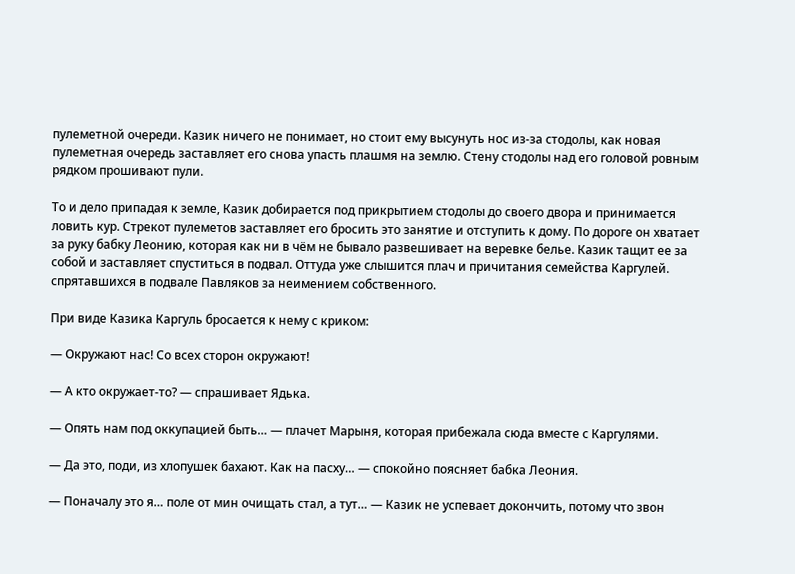пулеметной очереди. Казик ничего не понимает, но стоит ему высунуть нос из-за стодолы, как новая пулеметная очередь заставляет его снова упасть плашмя на землю. Стену стодолы над его головой ровным рядком прошивают пули.

То и дело припадая к земле, Казик добирается под прикрытием стодолы до своего двора и принимается ловить кур. Стрекот пулеметов заставляет его бросить это занятие и отступить к дому. По дороге он хватает за руку бабку Леонию, которая как ни в чём не бывало развешивает на веревке белье. Казик тащит ее за собой и заставляет спуститься в подвал. Оттуда уже слышится плач и причитания семейства Каргулей. спрятавшихся в подвале Павляков за неимением собственного.

При виде Казика Каргуль бросается к нему с криком:

— Окружают нас! Со всех сторон окружают!

— А кто окружает-то? — спрашивает Ядька.

— Опять нам под оккупацией быть… — плачет Марыня, которая прибежала сюда вместе с Каргулями.

— Да это, поди, из хлопушек бахают. Как на пасху… — спокойно поясняет бабка Леония.

— Поначалу это я… поле от мин очищать стал, а тут… — Казик не успевает докончить, потому что звон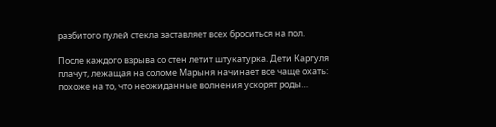разбитого пулей стекла заставляет всех броситься на пол.

После каждого взрыва со стен летит штукатурка. Дети Каргуля плачут, лежащая на соломе Марыня начинает все чаще охать: похоже на то, что неожиданные волнения ускорят роды…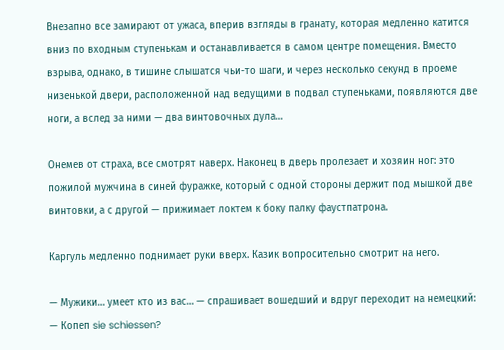Внезапно все замирают от ужаса, вперив взгляды в гранату, которая медленно катится вниз по входным ступенькам и останавливается в самом центре помещения. Вместо взрыва, однако, в тишине слышатся чьи-то шаги, и через несколько секунд в проеме низенькой двери, расположенной над ведущими в подвал ступеньками, появляются две ноги, а вслед за ними — два винтовочных дула…

Онемев от страха, все смотрят наверх. Наконец в дверь пролезает и хозяин ног: это пожилой мужчина в синей фуражке, который с одной стороны держит под мышкой две винтовки, а с другой — прижимает локтем к боку палку фаустпатрона.

Каргуль медленно поднимает руки вверх. Казик вопросительно смотрит на него.

— Мужики… умеет кто из вас… — спрашивает вошедший и вдруг переходит на немецкий: — Кoпеп sie schiessen?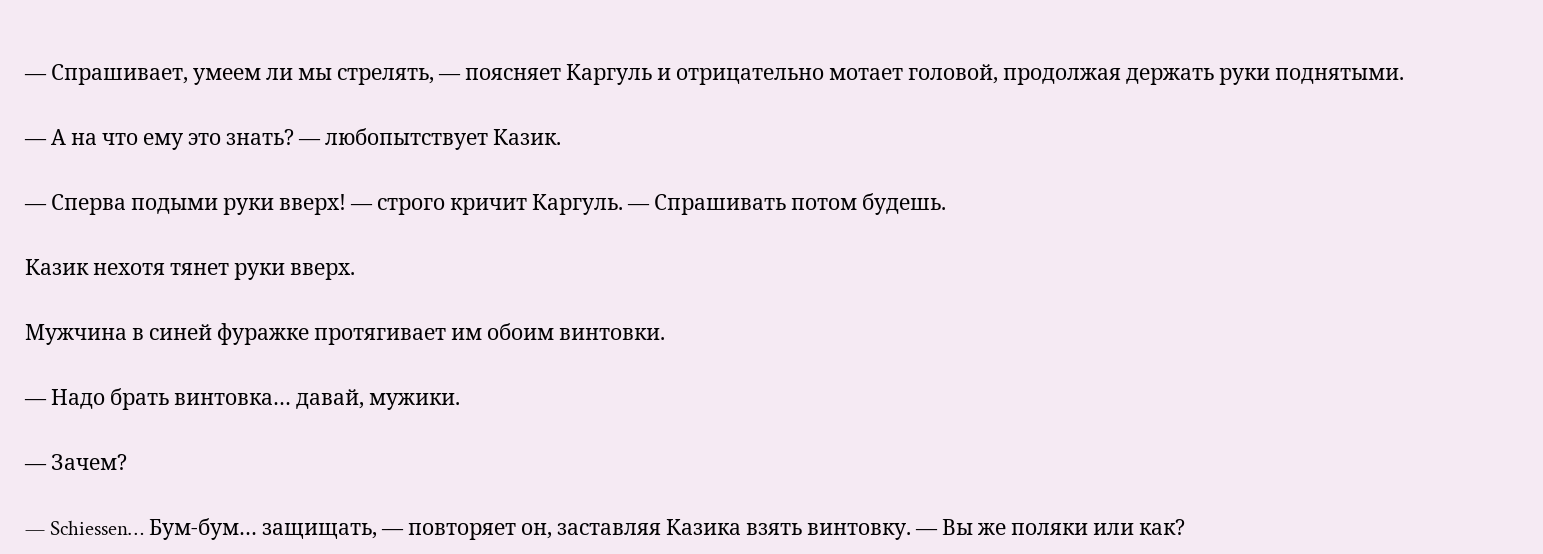— Спрашивает, умеем ли мы стрелять, — поясняет Каргуль и отрицательно мотает головой, продолжая держать руки поднятыми.

— А на что ему это знать? — любопытствует Казик.

— Сперва подыми руки вверх! — строго кричит Каргуль. — Спрашивать потом будешь.

Казик нехотя тянет руки вверх.

Мужчина в синей фуражке протягивает им обоим винтовки.

— Надо брать винтовка… давай, мужики.

— Зачем?

— Schiessen… Бум-бум… защищать, — повторяет он, заставляя Казика взять винтовку. — Вы же поляки или как?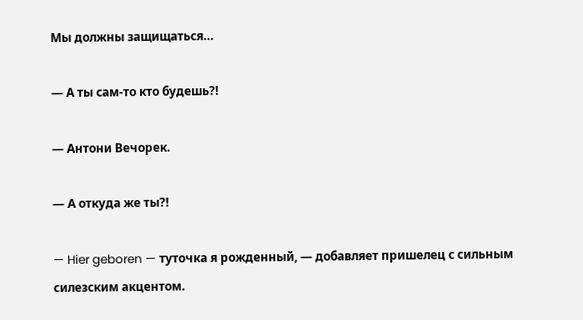Мы должны защищаться…

— А ты сам-то кто будешь?!

— Антони Вечорек.

— А откуда же ты?!

— Hier geboren — туточка я рожденный, — добавляет пришелец с сильным силезским акцентом.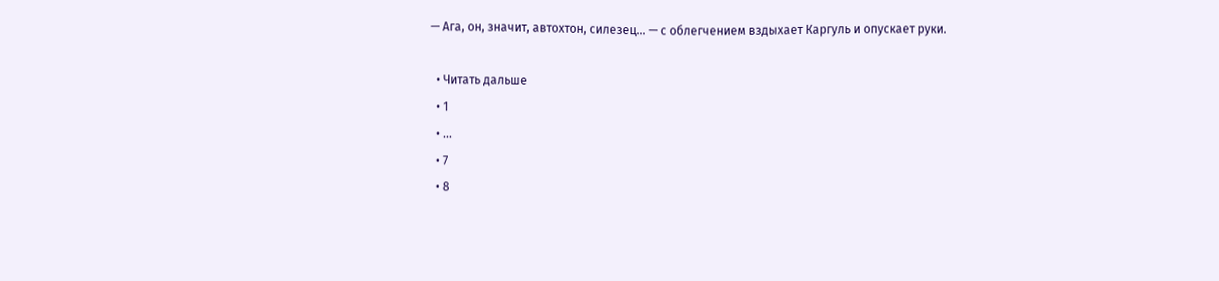— Ага, он, значит, автохтон, силезец… — с облегчением вздыхает Каргуль и опускает руки.

  • Читать дальше
  • 1
  • ...
  • 7
  • 8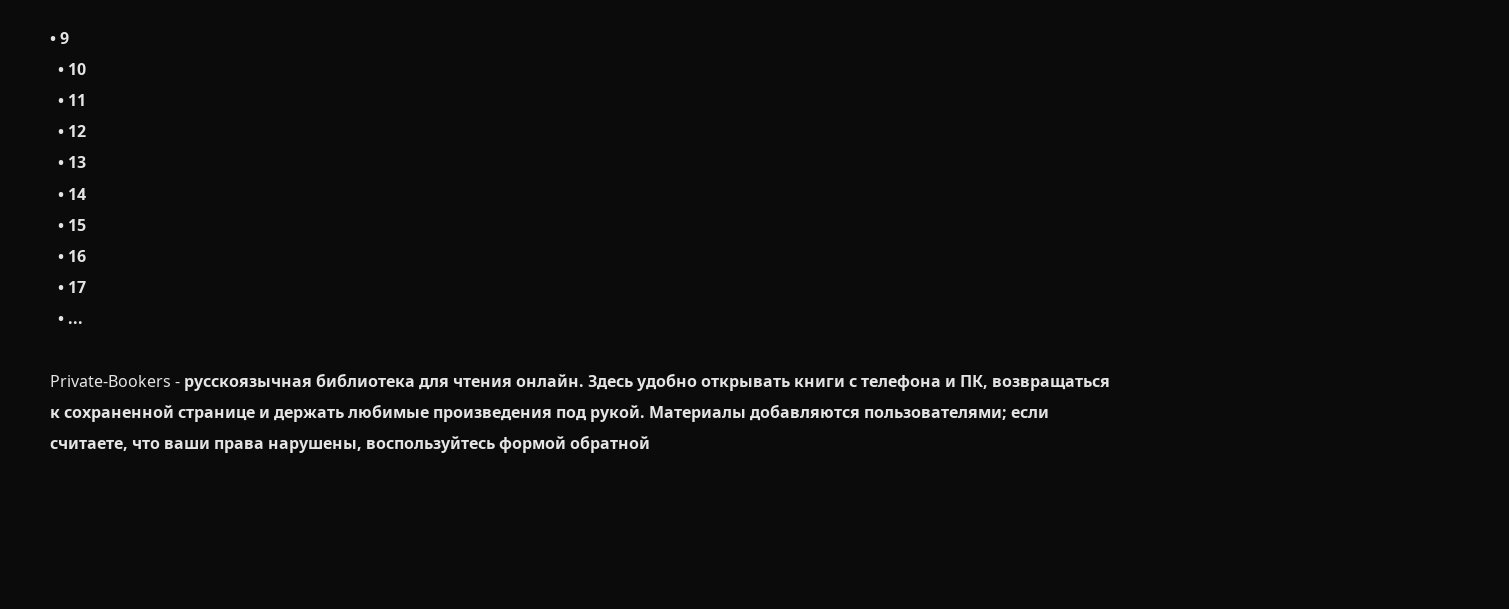• 9
  • 10
  • 11
  • 12
  • 13
  • 14
  • 15
  • 16
  • 17
  • ...

Private-Bookers - русскоязычная библиотека для чтения онлайн. Здесь удобно открывать книги с телефона и ПК, возвращаться к сохраненной странице и держать любимые произведения под рукой. Материалы добавляются пользователями; если считаете, что ваши права нарушены, воспользуйтесь формой обратной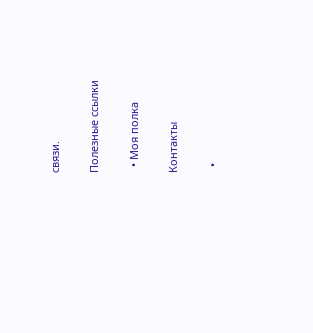связи.

Полезные ссылки

  • Моя полка

Контакты

  •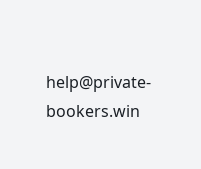help@private-bookers.win